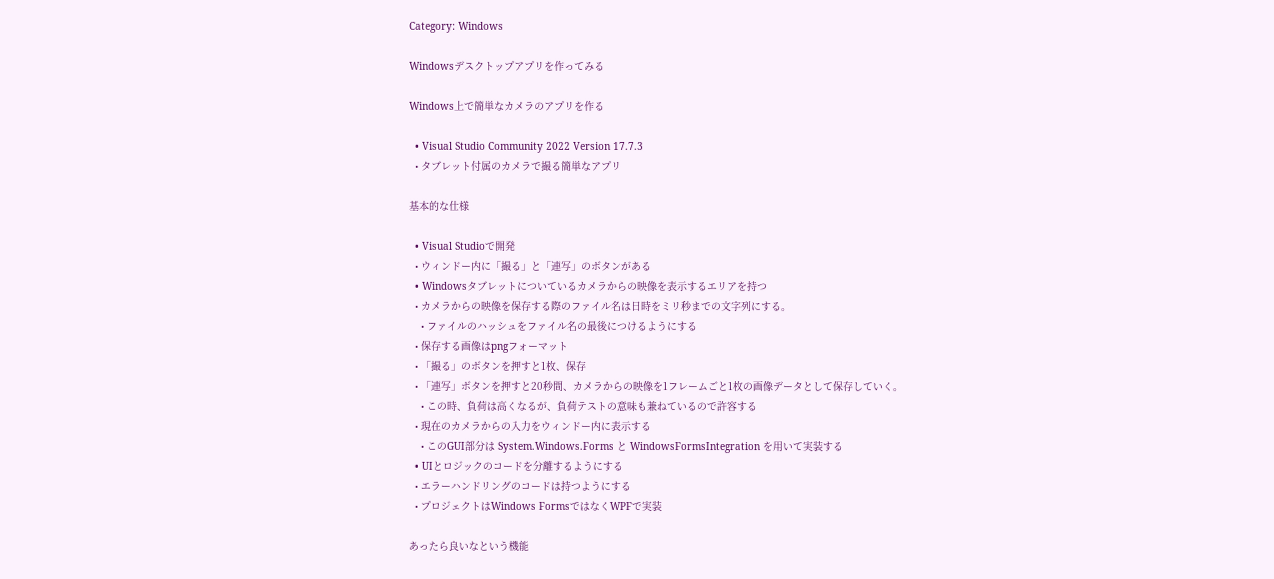Category: Windows

Windowsデスクトップアプリを作ってみる

Windows上で簡単なカメラのアプリを作る

  • Visual Studio Community 2022 Version 17.7.3
  • タブレット付属のカメラで撮る簡単なアプリ

基本的な仕様

  • Visual Studioで開発
  • ウィンドー内に「撮る」と「連写」のボタンがある
  • Windowsタブレットについているカメラからの映像を表示するエリアを持つ
  • カメラからの映像を保存する際のファイル名は日時をミリ秒までの文字列にする。
    • ファイルのハッシュをファイル名の最後につけるようにする
  • 保存する画像はpngフォーマット
  • 「撮る」のボタンを押すと1枚、保存
  • 「連写」ボタンを押すと20秒間、カメラからの映像を1フレームごと1枚の画像データとして保存していく。
    • この時、負荷は高くなるが、負荷テストの意味も兼ねているので許容する
  • 現在のカメラからの入力をウィンドー内に表示する
    • このGUI部分は System.Windows.Forms と WindowsFormsIntegration を用いて実装する
  • UIとロジックのコードを分離するようにする
  • エラーハンドリングのコードは持つようにする
  • プロジェクトはWindows FormsではなくWPFで実装

あったら良いなという機能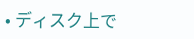• ディスク上で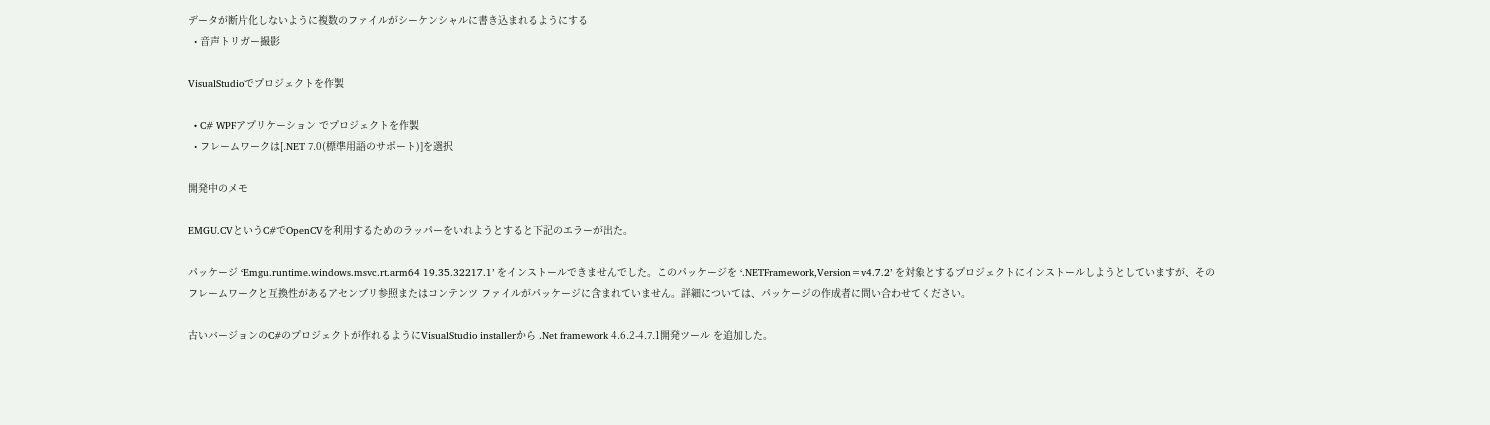データが断片化しないように複数のファイルがシーケンシャルに書き込まれるようにする
  • 音声トリガー撮影

VisualStudioでプロジェクトを作製

  • C# WPFアプリケーション でプロジェクトを作製
  • フレームワークは[.NET 7.0(標準用語のサポート)]を選択

開発中のメモ

EMGU.CVというC#でOpenCVを利用するためのラッパーをいれようとすると下記のエラーが出た。

パッケージ ‘Emgu.runtime.windows.msvc.rt.arm64 19.35.32217.1’ をインストールできませんでした。このパッケージを ‘.NETFramework,Version=v4.7.2’ を対象とするプロジェクトにインストールしようとしていますが、そのフレームワークと互換性があるアセンブリ参照またはコンテンツ ファイルがパッケージに含まれていません。詳細については、パッケージの作成者に問い合わせてください。

古いバージョンのC#のプロジェクトが作れるようにVisualStudio installerから .Net framework 4.6.2-4.7.1開発ツール を追加した。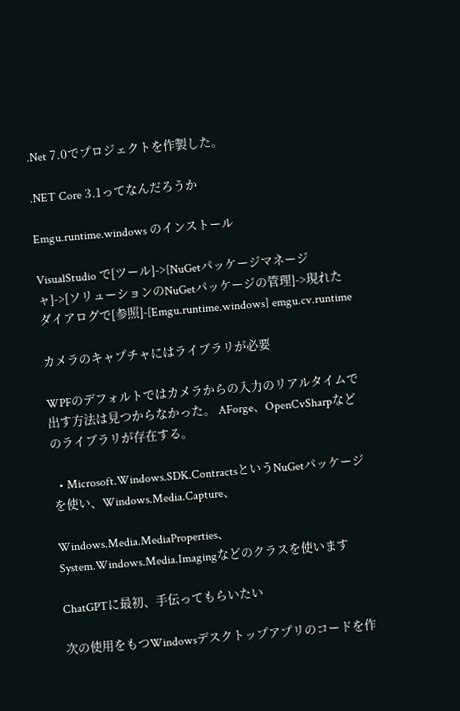.Net 7.0でプロジェクトを作製した。

.NET Core 3.1ってなんだろうか

Emgu.runtime.windows のインストール

VisualStudio で[ツール]->[NuGetパッケージマネージャ]->[ソリューションのNuGetパッケージの管理]->現れたダイアログで[参照]-[Emgu.runtime.windows] emgu.cv.runtime

カメラのキャプチャにはライブラリが必要

WPFのデフォルトではカメラからの入力のリアルタイムで出す方法は見つからなかった。 AForge、OpenCvSharpなどのライブラリが存在する。

  • Microsoft.Windows.SDK.ContractsというNuGetパッケージを使い、Windows.Media.Capture、

Windows.Media.MediaProperties、System.Windows.Media.Imagingなどのクラスを使います

ChatGPTに最初、手伝ってもらいたい

次の使用をもつWindowsデスクトップアプリのコードを作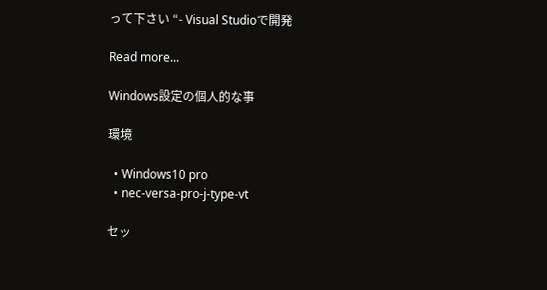って下さい “- Visual Studioで開発

Read more...

Windows設定の個人的な事

環境

  • Windows10 pro
  • nec-versa-pro-j-type-vt

セッ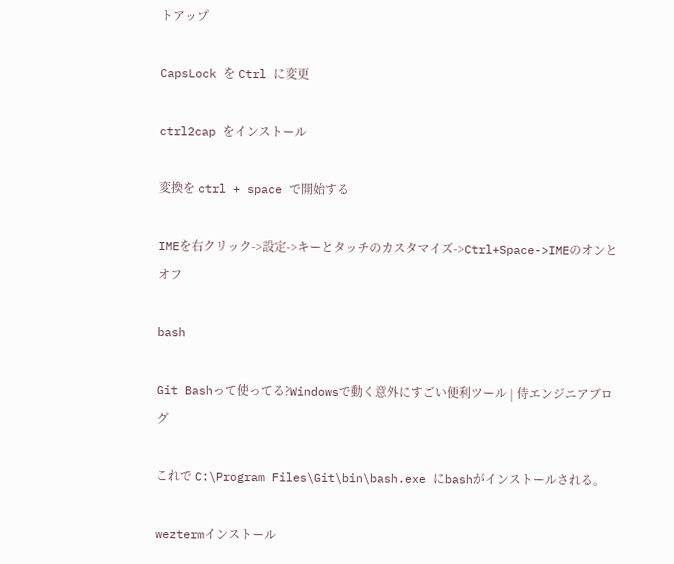トアップ

CapsLock を Ctrl に変更

ctrl2cap をインストール

変換を ctrl + space で開始する

IMEを右クリック->設定->キーとタッチのカスタマイズ->Ctrl+Space->IMEのオンとオフ

bash

Git Bashって使ってる?Windowsで動く意外にすごい便利ツール | 侍エンジニアブログ

これで C:\Program Files\Git\bin\bash.exe にbashがインストールされる。

weztermインストール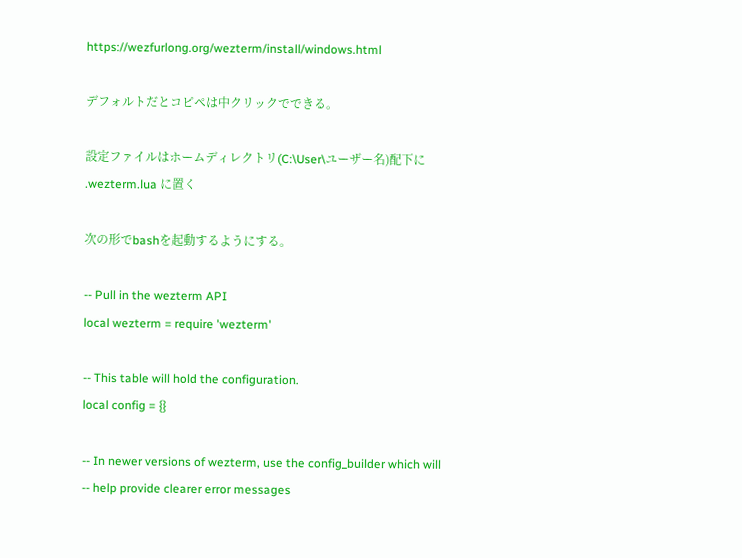https://wezfurlong.org/wezterm/install/windows.html

デフォルトだとコピペは中クリックでできる。

設定ファイルはホームディレクトリ(C:\User\ユーザー名)配下に .wezterm.lua に置く

次の形でbashを起動するようにする。

-- Pull in the wezterm API
local wezterm = require 'wezterm'

-- This table will hold the configuration.
local config = {}

-- In newer versions of wezterm, use the config_builder which will
-- help provide clearer error messages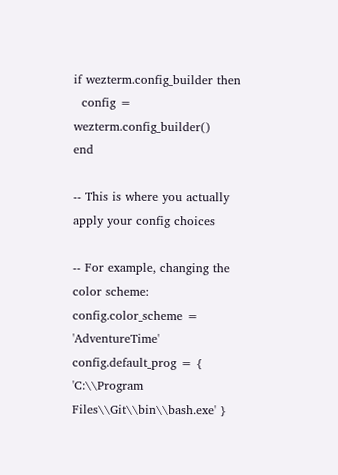if wezterm.config_builder then
  config = wezterm.config_builder()
end

-- This is where you actually apply your config choices

-- For example, changing the color scheme:
config.color_scheme = 'AdventureTime'
config.default_prog = { 'C:\\Program Files\\Git\\bin\\bash.exe' }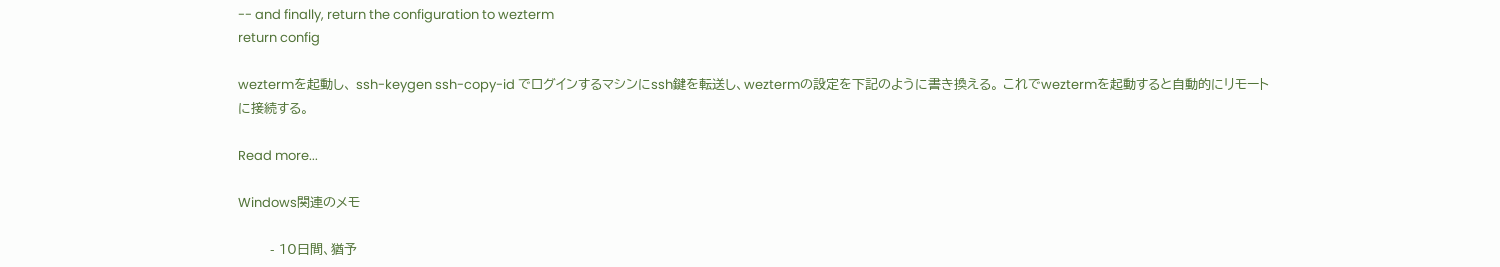-- and finally, return the configuration to wezterm
return config

weztermを起動し、 ssh-keygen ssh-copy-id でログインするマシンにssh鍵を転送し、weztermの設定を下記のように書き換える。 これでweztermを起動すると自動的にリモートに接続する。

Read more...

Windows関連のメモ

        - 10日間、猶予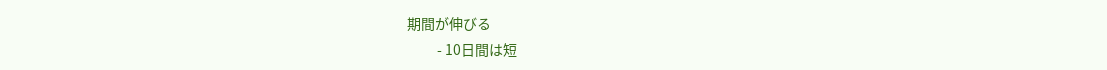期間が伸びる
          - 10日間は短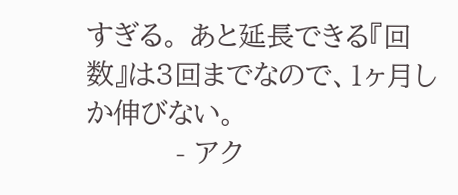すぎる。 あと延長できる『回数』は3回までなので、1ヶ月しか伸びない。
          - アク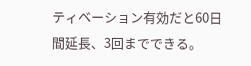ティベーション有効だと60日間延長、3回までできる。